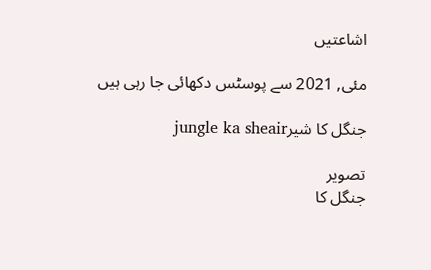اشاعتیں

مئی, 2021 سے پوسٹس دکھائی جا رہی ہیں

جنگل کا شیرjungle ka sheair

تصویر
جنگل کا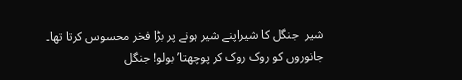شیر  جنگل کا شیراپنے شیر ہونے پر بڑا فخر محسوس کرتا تھا۔ جانوروں کو روک روک کر پوچھتا’ بولو! جنگل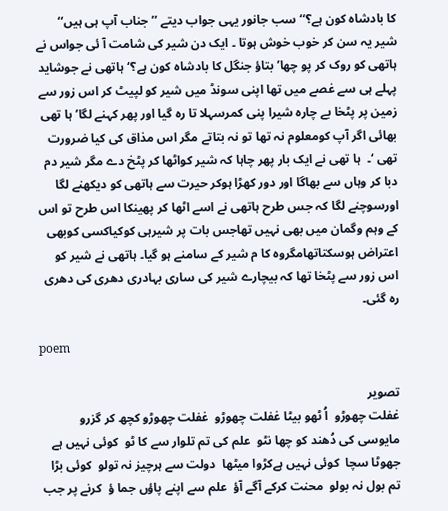کا بادشاہ کون ہے؟‘‘ سب جانور یہی جواب دیتے ’’ جناب آپ ہی ہیں‘‘ شیر یہ سن کر خوب خوش ہوتا ۔ ایک دن شیر کی شامت آ ئی جواس نے ہاتھی کو روک کر پو چھا’ بتاؤ جنگل کا بادشاہ کون ہے؟‘ہاتھی نے جوشاید پہلے ہی سے غصے میں تھا اپنی سونڈ میں شیر کو لپیٹ کر اس زور سے زمین پر پٹخا بے چارہ شیرا پنی کمرسہلا تا رہ گیا اور پھر کہنے لگا’ ہا تھی بھائی اگر آپ کومعلوم نہ تھا تو نہ بتاتے مگر اس مذاق کی کیا ضرورت تھی ‘۔  ہا تھی نے ایک بار پھر چاہا کہ شیر کواٹھا کر پٹخ دے مگر شیر دم دبا کر وہاں سے بھاگا اور دور کھڑا ہوکر حیرت سے ہاتھی کو دیکھنے لگا اورسوچنے لگا کہ جس طرح ہاتھی نے اسے اٹھا کر پھینکا اس طرح تو اس کے وہم وگمان میں بھی نہیں تھاجس بات پر شیرہی کوکیاکسی کوبھی اعتراض ہوسکتاتھامگروہ کا م شیر کے سامنے ہو گیا۔ ہاتھی نے شیر کو اس زور سے پٹخا تھا کہ بیچارے شیر کی ساری بہادری دھری کی دھری ره گئی۔

poem

تصویر
غفلت چھوڑو  اُ ٹھو بیٹا غفلت چھوڑو  غفلت چھوڑو کچھ کر گزرو  مایوسی کی دُھند کو چھا نٹو  علم کی تم تلوار سے کا ٹو  کوئی نہیں ہے جھوٹا سچا  کوئی نہیں ہےکڑوا میٹھا  دولت سے ہرچیز نہ تولو  کوئی بڑا تم بول نہ بولو  محنت کرکے آگے آؤ  علم سے اپنے پاؤں جما ؤ  کرنے پر جب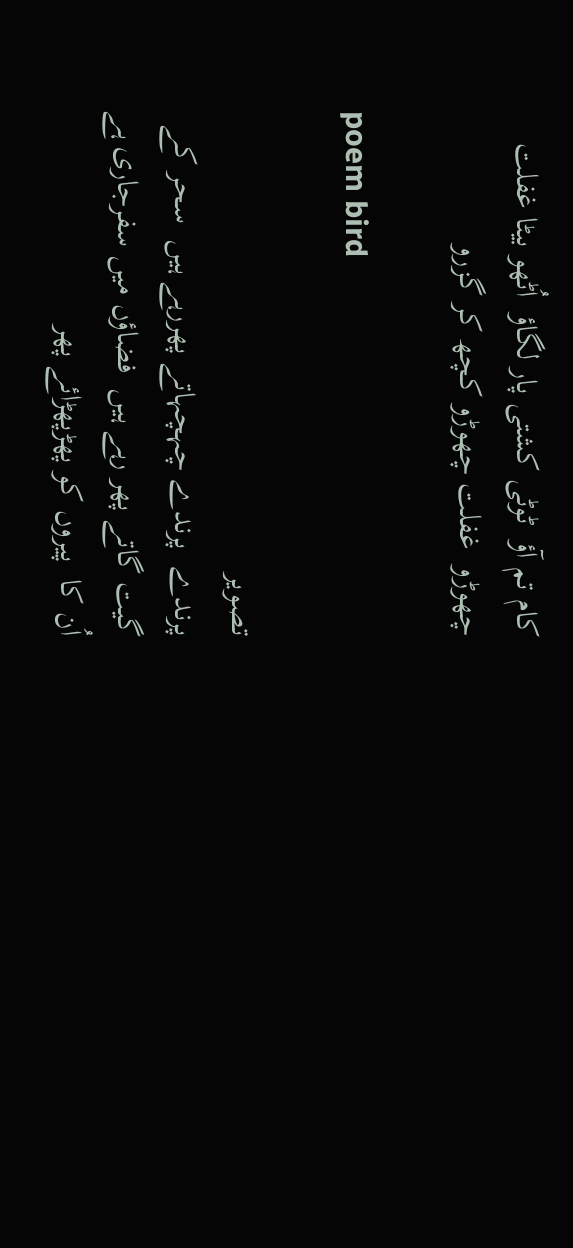کام تم آؤ  ٹوٹی کشتی پار لگاؤ  اُٹھو بیٹا غفلت چھوڑو  غفلت چھوڑو کچھ کر گزرو

poem bird

تصویر
پرندے  پرندے چہچہاتے پھررہے ہیں  سحر کے گیت گاتے پھر رہے ہیں  فضاؤں میں سفرجاری ہے اُن کا  پیروں کو پھڑپھڑائے پھر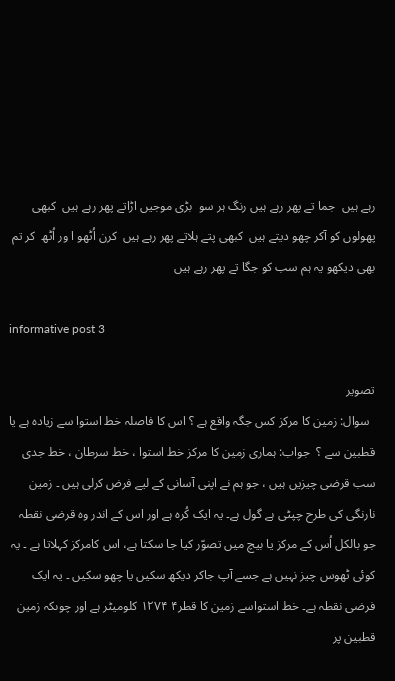رہے ہیں  جما تے پھر رہے ہیں رنگ ہر سو  بڑی موجیں اڑاتے پھر رہے ہیں  کبھی پھولوں کو آکر چھو دیتے ہیں  کبھی پتے ہلاتے پھر رہے ہیں  کرن اُٹھو ا ور اُٹھ  کر تم بھی دیکھو یہ ہم سب کو جگا تے پھر رہے ہیں

informative post 3

تصویر
  سوال: زمین کا مرکز کس جگہ واقع ہے ؟ اس کا فاصلہ خط استوا سے زیادہ ہے یا قطبین سے ؟  جواب: ہماری زمین کا مرکز خط استوا ، خط سرطان ، خط جدی سب قرضی چیزیں ہیں ، جو ہم نے اپنی آسانی کے لیے فرض کرلی ہیں ۔ زمین نارنگی کی طرح چپٹی ہے گول ہے۔ یہ ایک کُرہ ہے اور اس کے اندر وہ قرضی نقطہ جو بالکل اُس کے مرکز یا بیچ میں تصوّر کیا جا سکتا ہے، اس کامرکز کہلاتا ہے ۔ یہ کوئی ٹھوس چیز نہیں ہے جسے آپ جاکر دیکھ سکیں یا چھو سکیں ۔ یہ ایک فرضی نقطہ ہے۔ خط استواسے زمین کا قطر۴ ۱۲۷۴ کلومیٹر ہے اور چوںکہ زمین قطبین پر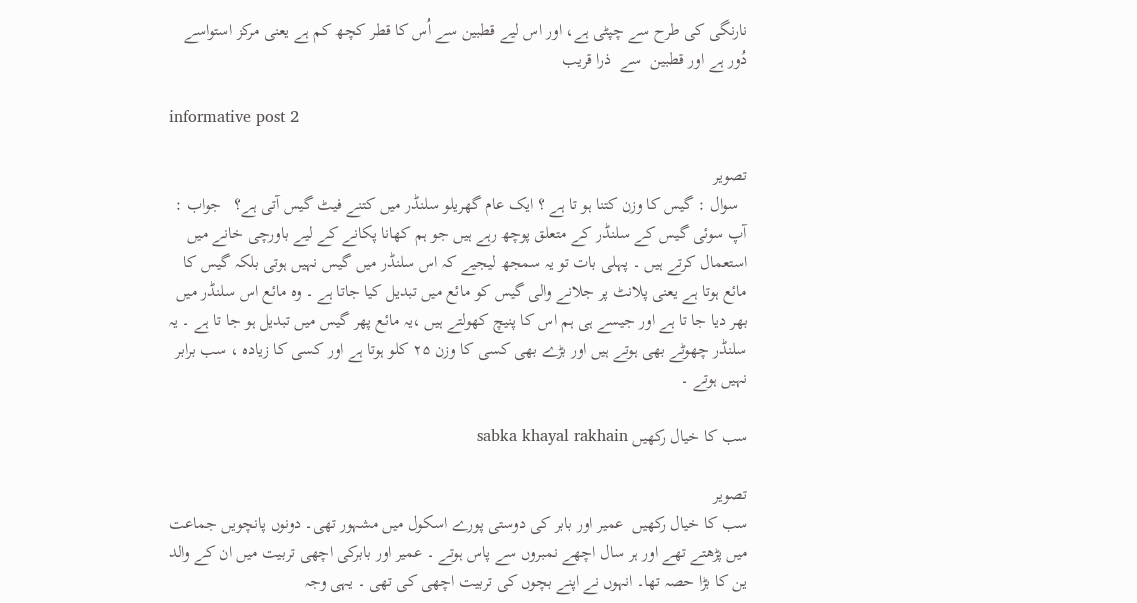نارنگی کی طرح سے چپٹی ہے، اور اس لیے قطبین سے اُس کا قطر کچھ کم ہے یعنی مرکز استواسے دُور ہے اور قطبین  سے  ذرا قریب

informative post 2

تصویر
  سوال : گیس کا وزن کتنا ہو تا ہے ؟ ایک عام گھریلو سلنڈر میں کتنے فیٹ گیس آتی ہے؟   جواب : آپ سوئی گیس کے سلنڈر کے متعلق پوچھ رہے ہیں جو ہم کھانا پکانے کے لیے باورچی خانے میں استعمال کرتے ہیں ۔ پہلی بات تو یہ سمجھ لیجیے کہ اس سلنڈر میں گیس نہیں ہوتی بلکہ گیس کا مائع ہوتا ہے یعنی پلانٹ پر جلانے والی گیس کو مائع میں تبدیل کیا جاتا ہے ۔ وہ مائع اس سلنڈر میں بھر دیا جا تا ہے اور جیسے ہی ہم اس کا پنیچ کھولتے ہیں ،یہ مائع پھر گیس میں تبدیل ہو جا تا ہے ۔ یہ سلنڈر چھوٹے بھی ہوتے ہیں اور بڑے بھی کسی کا وزن ۲۵ کلو ہوتا ہے اور کسی کا زیادہ ، سب برابر نہیں ہوتے ۔

سب کا خیال رکھیں sabka khayal rakhain

تصویر
سب کا خیال رکھیں  عمیر اور بابر کی دوستی پورے اسکول میں مشہور تھی۔ دونوں پانچویں جماعت میں پڑھتے تھے اور ہر سال اچھے نمبروں سے پاس ہوتے ۔ عمیر اور بابرکی اچھی تربیت میں ان کے والد ین کا بڑا حصہ تھا۔ انہوں نے اپنے بچوں کی تربیت اچھی کی تھی ۔ یہی وجہ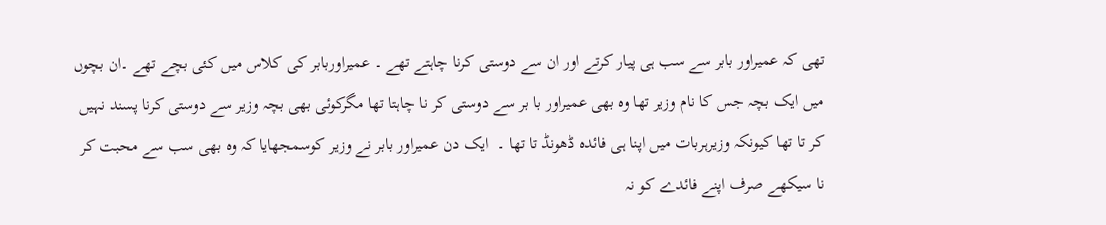تھی کہ عمیراور بابر سے سب ہی پیار کرتے اور ان سے دوستی کرنا چاہتے تھے ۔ عمیراوربابر کی کلاس میں کئی بچے تھے ۔ان بچوں میں ایک بچہ جس کا نام وزیر تھا وہ بھی عمیراور با بر سے دوستی کر نا چاہتا تھا مگرکوئی بھی بچہ وزیر سے دوستی کرنا پسند نہیں کر تا تھا کیونکہ وزیرہربات میں اپنا ہی فائدہ ڈھونڈ تا تھا ۔  ایک دن عمیراور بابر نے وزیر کوسمجھایا کہ وہ بھی سب سے محبت کر نا سیکھے صرف اپنے فائدے کو نہ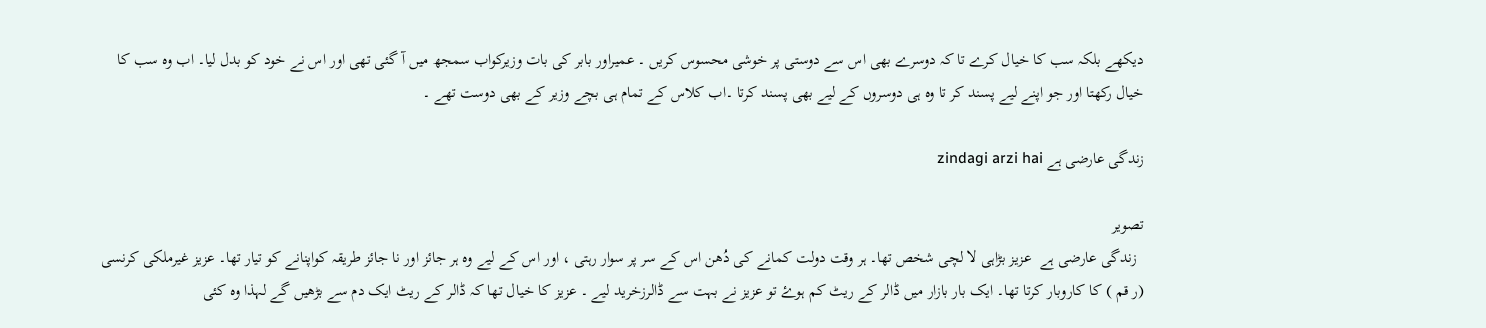دیکھے بلکہ سب کا خیال کرے تا کہ دوسرے بھی اس سے دوستی پر خوشی محسوس کریں ۔ عمیراور بابر کی بات وزیرکواب سمجھ میں آ گئی تھی اور اس نے خود کو بدل لیا۔ اب وہ سب کا خیال رکھتا اور جو اپنے لیے پسند کر تا وہ ہی دوسروں کے لیے بھی پسند کرتا ۔اب کلاس کے تمام ہی بچے وزیر کے بھی دوست تھے ۔

زندگی عارضی ہے zindagi arzi hai

تصویر
  زندگی عارضی ہے  عزیز بڑاہی لا لچی شخص تھا۔ ہر وقت دولت کمانے کی دُھن اس کے سر پر سوار رہتی ، اور اس کے لیے وہ ہر جائز اور نا جائز طریقہ کواپنانے کو تیار تھا۔ عزیز غیرملکی کرنسی (ر قم ) کا کاروبار کرتا تھا۔ ایک بار بازار میں ڈالر کے ریٹ کم ہوۓ تو عزیز نے بہت سے ڈالرزخرید لیے ۔ عزیز کا خیال تھا کہ ڈالر کے ریٹ ایک دم سے بڑھیں گے لہذا وہ کئی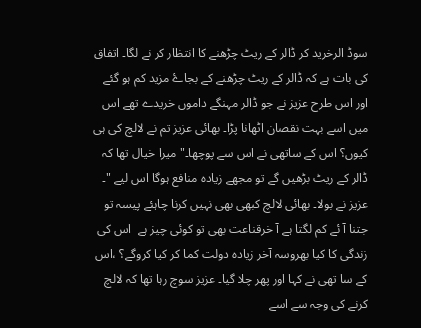سوڈ الرخرید کر ڈالر کے ریٹ چڑھنے کا انتظار کر نے لگا۔ اتفاق کی بات ہے کہ ڈالر کے ریٹ چڑھنے کے بجاۓ مزید کم ہو گئے اور اس طرح عزیز نے جو ڈالر مہنگے داموں خریدے تھے اس میں اسے بہت نقصان اٹھانا پڑا۔ بھائی عزیز تم نے لالچ کی ہی کیوں؟ اس کے ساتھی نے اس سے پوچھا۔" میرا خیال تھا کہ ڈالر کے ریٹ بڑھیں گے تو مجھے زیادہ منافع ہوگا اس لیے "۔ عزیز نے بولا۔ بھائی لالچ کبھی بھی نہیں کرنا چاہئے پیسہ تو جتنا آ ئے کم لگتا ہے آ خرقناعت بھی تو کوئی چیز ہے  اس کی زندگی کا کیا بھروسہ آخر زیادہ دولت کما کر کیا کروگے؟ ،اس کے سا تھی نے کہا اور پھر چلا گیا۔ عزیز سوچ رہا تھا کہ لالچ کرنے کی وجہ سے اسے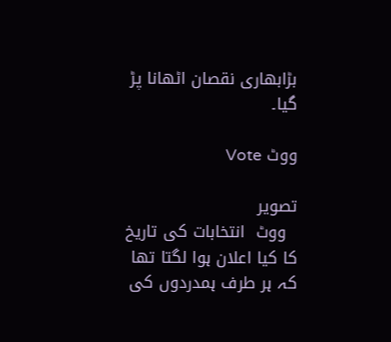بڑابھاری نقصان اٹھانا پڑ گیا۔

ووٹ Vote

تصویر
  ووٹ  انتخابات کی تاریخ کا کیا اعلان ہوا لگتا تھا کہ ہر طرف ہمدردوں کی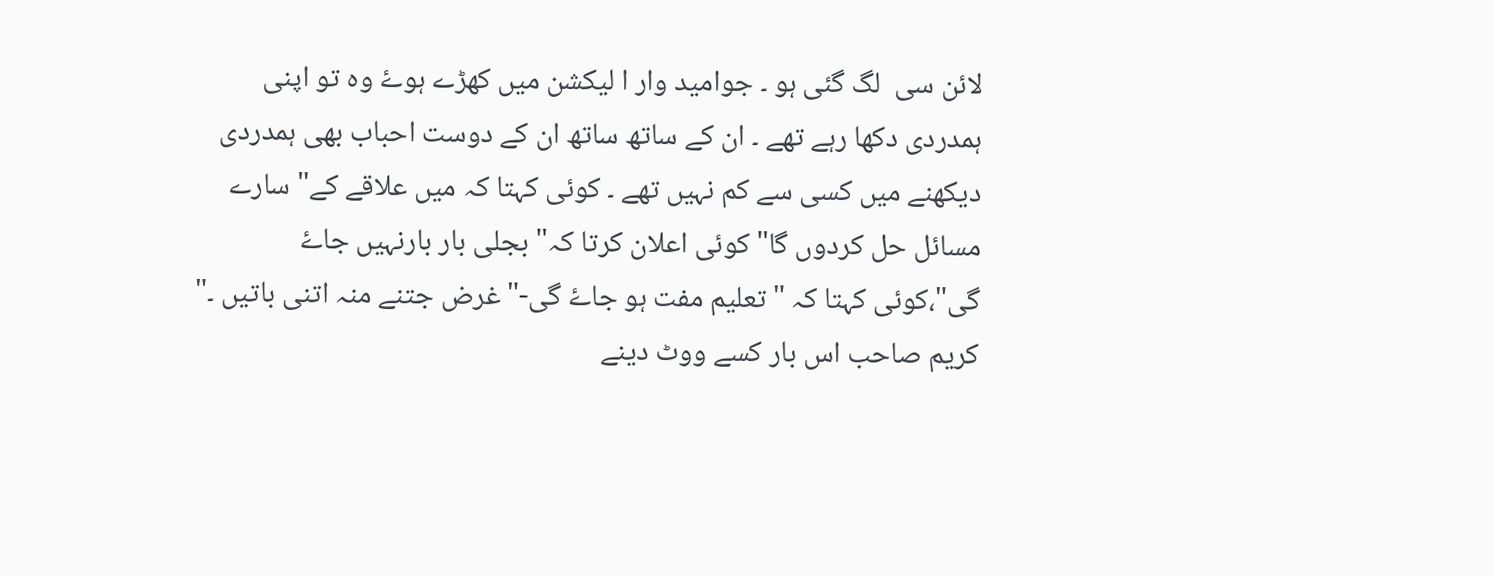لائن سی  لگ گئی ہو ۔ جوامید وار ا لیکشن میں کھڑے ہوۓ وہ تو اپنی ہمدردی دکھا رہے تھے ۔ ان کے ساتھ ساتھ ان کے دوست احباب بھی ہمدردی دیکھنے میں کسی سے کم نہیں تھے ۔ کوئی کہتا کہ میں علاقے کے" سارے مسائل حل کردوں گا" کوئی اعلان کرتا کہ" بجلی بار بارنہیں جاۓ گی"،کوئی کہتا کہ "تعلیم مفت ہو جاۓ گی-" غرض جتنے منہ اتنی باتیں ۔" کریم صاحب اس بار کسے ووٹ دینے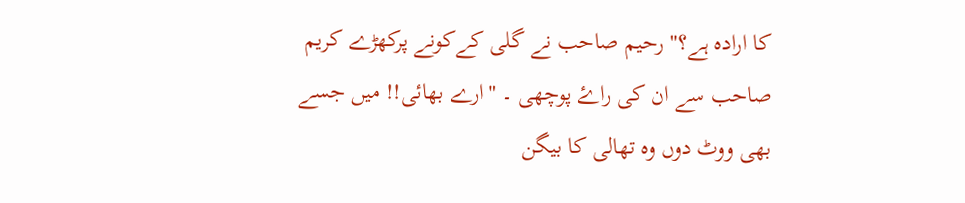کا ارادہ ہے؟" رحیم صاحب نے گلی کےکونے پرکھڑے کریم صاحب سے ان کی راۓ پوچھی ۔ "ارے بھائی!! میں جسے بھی ووٹ دوں وہ تھالی کا بیگن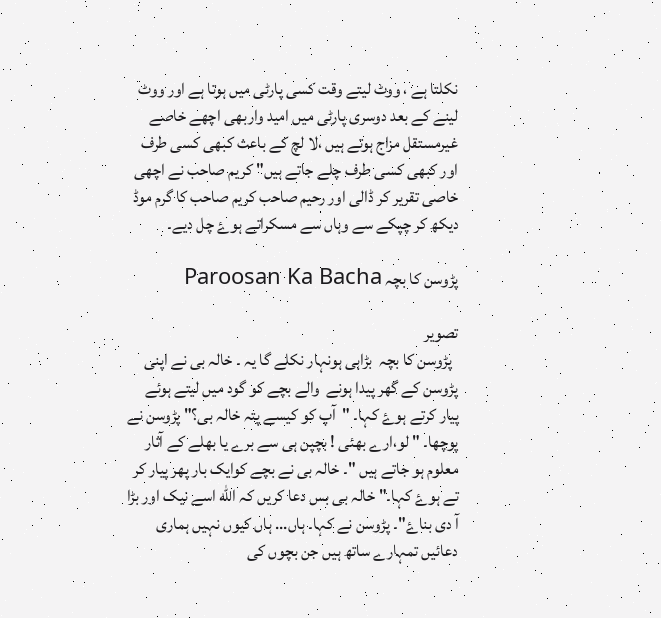نکلتا ہے ، ووٹ لیتے وقت کسی پارٹی میں ہوتا ہے اور ووٹ لینے کے بعد دوسری پارٹی میں امید واربھی اچھے خاصے غیرمستقل مزاج ہوتے ہیں ،لا لچ کے باعث کبھی کسی طرف اور کبھی کسی طرف چلے جاتے ہیں" کریم صاحب نے اچھی خاصی تقریر کر ڈالی اور رحیم صاحب کریم صاحب کا گرم موڈ دیکھ کر چپکے سے وہاں سے مسکراتے ہوۓ چل دیے۔

پڑوسن کا بچہ Paroosan Ka Bacha

تصویر
  پڑوسن کا بچہ  بڑاہی ہونہار نکلے گا یہ ۔ خالہ بی نے اپنی پڑوسن کے گھر پیدا ہونے  والے بچے کو گود میں لیتے ہوئے پیار کرتے ہوۓ کہا۔ "آپ کو کیسے پتہ خالہ بی؟" پڑوسن نے پوچھا۔ " لو،ارے بھئی ! بچپن ہی سے برے یا بھلے کے آثار معلوم ہو جاتے ہیں "۔ خالہ بی نے بچے کوایک بار پھر پیار کر تے ہوۓ کہا۔" خالہ بی بس دعا کریں کہ الله اسے نیک اور بڑا آ دی بناۓ"۔ پڑوسن نے کہا۔ ہاں... ہاں کیوں نہیں ہماری دعائیں تمہارے ساتھ ہیں جن بچوں کی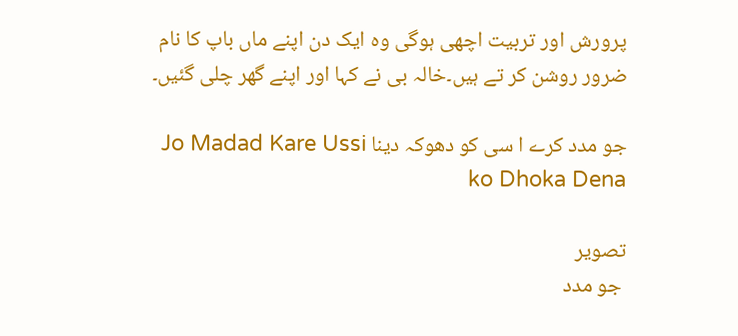پرورش اور تربیت اچھی ہوگی وہ ایک دن اپنے ماں باپ کا نام ضرور روشن کر تے ہیں۔خالہ بی نے کہا اور اپنے گھر چلی گئیں۔

جو مدد کرے ا سی کو دھوکہ دینا Jo Madad Kare Ussi ko Dhoka Dena

تصویر
 جو مدد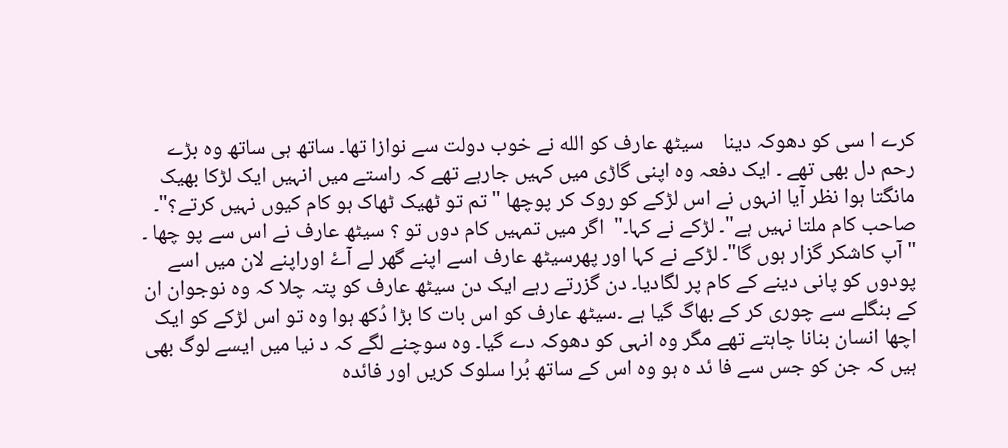کرے ا سی کو دھوکہ دینا    سیٹھ عارف کو الله نے خوب دولت سے نوازا تھا۔ ساتھ ہی ساتھ وہ بڑے رحم دل بھی تھے ۔ ایک دفعہ وہ اپنی گاڑی میں کہیں جارہے تھے کہ راستے میں انہیں ایک لڑکا بھیک مانگتا ہوا نظر آیا انہوں نے اس لڑکے کو روک کر پوچھا "تم تو ٹھیک ٹھاک ہو کام کیوں نہیں کرتے؟"۔ صاحب کام ملتا نہیں ہے"۔ لڑکے نے کہا۔"  اگر میں تمہیں کام دوں تو ؟ سیٹھ عارف نے اس سے پو چھا ۔ " آپ کاشکر گزار ہوں گا"۔ لڑکے نے کہا اور پھرسیٹھ عارف اسے اپنے گھر لے آۓ اوراپنے لان میں اسے پودوں کو پانی دینے کے کام پر لگادیا۔ دن گزرتے رہے ایک دن سیٹھ عارف کو پتہ چلا کہ وہ نوجوان ان کے بنگلے سے چوری کر کے بھاگ گیا ہے ۔سیٹھ عارف کو اس بات کا بڑا دُکھ ہوا وہ تو اس لڑکے کو ایک اچھا انسان بنانا چاہتے تھے مگر وہ انہی کو دھوکہ دے گیا۔ وہ سوچنے لگے کہ د نیا میں ایسے لوگ بھی ہیں کہ جن کو جس سے فا ئد ہ ہو وہ اس کے ساتھ بُرا سلوک کریں اور فائدہ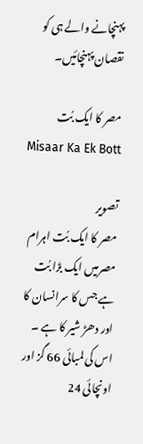پہنچانے والے ہی کو نقصان پہنچائیں۔

مصر کا ایک بُت Misaar Ka Ek Bott

تصویر
مصر کا ایک بُت اہرام مصرمیں ایک بڑا بُت ہے جس کا سرانسان کا اور دھڑ شیر کا ہے ۔ اس کی لمبائی 66 گز اور اونچائی 24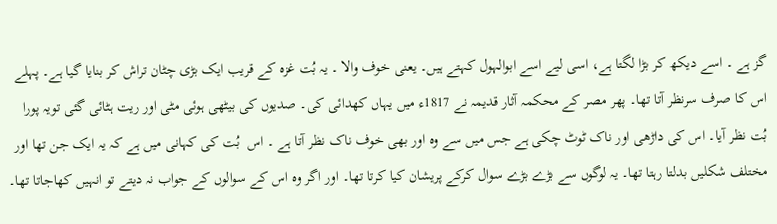گز ہے ۔ اسے دیکھ کر بڑا لگتا ہے، اسی لیے اسے ابوالہول کہتے ہیں۔ یعنی خوف والا ۔ یہ بُت غزہ کے قریب ایک بڑی چٹان تراش کر بنایا گیا ہے۔ پہلے اس کا صرف سرنظر آتا تھا۔ پھر مصر کے محکمہ آثار قدیمہ نے 1817ء میں یہاں کھدائی کی۔ صدیوں کی بیٹھی ہوئی مٹی اور ریت ہٹائی گئی تویہ پورا  بُت نظر آیا۔ اس کی داڑھی اور ناک ٹوٹ چکی ہے جس میں سے وہ اور بھی خوف ناک نظر آتا ہے ۔ اس  بُت کی کہانی میں ہے کہ یہ ایک جن تھا اور مختلف شکلیں بدلتا رہتا تھا۔ یہ لوگوں سے بڑے بڑے سوال کرکے پریشان کیا کرتا تھا۔ اور اگر وہ اس کے سوالوں کے جواب نہ دیتے تو انہیں کھاجاتا تھا۔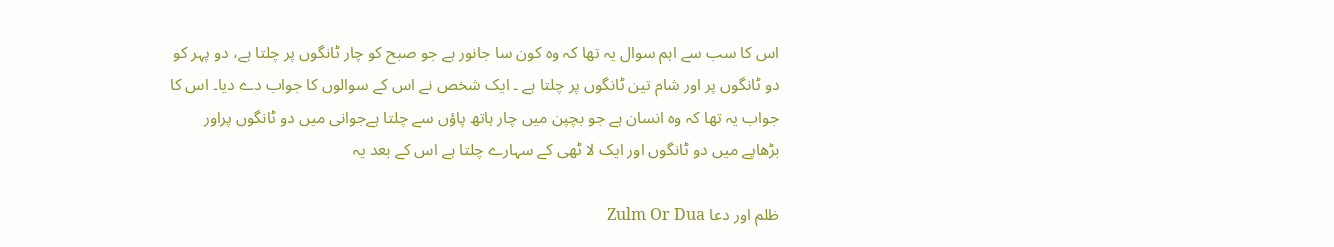اس کا سب سے اہم سوال یہ تھا کہ وہ کون سا جانور ہے جو صبح کو چار ٹانگوں پر چلتا ہے، دو پہر کو دو ٹانگوں پر اور شام تین ٹانگوں پر چلتا ہے ۔ ایک شخص نے اس کے سوالوں کا جواب دے دیا۔ اس کا جواب یہ تھا کہ وہ انسان ہے جو بچپن میں چار ہاتھ پاؤں سے چلتا ہےجوانی میں دو ٹانگوں پراور بڑھاپے میں دو ٹانگوں اور ایک لا ٹھی کے سہارے چلتا ہے اس کے بعد یہ

ظلم اور دعا Zulm Or Dua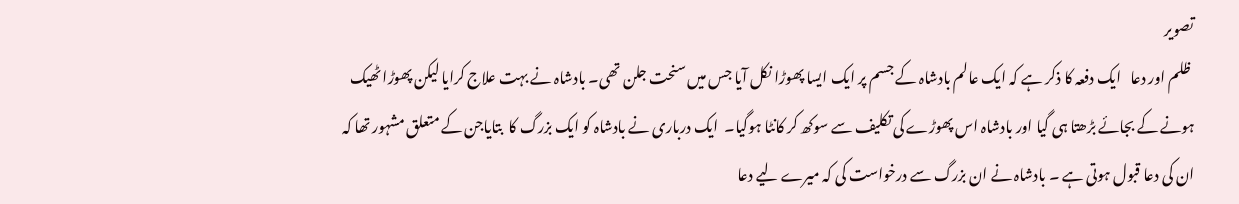تصویر
 ظلم اور دعا   ایک دفعہ کا ذکر ہے کہ ایک عالم بادشاہ کے جسم پر ایک ایسا پھوڑا نکل آیا جس میں سنحت جلن تھی۔ بادشاہ نے بہت علاج کرایا لیکن پھوڑا ٹھیک ہونے کے بجائے بڑھتا ہی گیا اور بادشاہ اس پھوڑے کی تکلیف سے سوکھ کر کانٹا ہوگیا۔  ایک درباری نے بادشاہ کو ایک بزرگ کا  بتایاجن کے متعلق مشہور تھا کہ ان کی دعا قبول ہوتی ہے ۔ بادشاہ نے ان بزرگ سے درخواست کی کہ میرے لیے دعا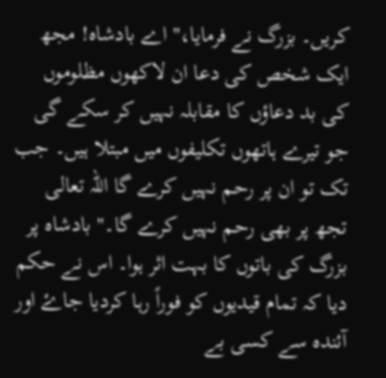کریں۔ بزرگ نے فرمایا،" اے بادشاہ! مجھ ایک شخص کی دعا ان لاکھوں مظلوموں کی بد دعاؤں کا مقابلہ نہیں کر سکے گی جو تیرے ہاتھوں تکلیفوں میں مبتلا ہیں۔ جب تک تو ان پر رحم نہیں کرے گا اللہ تعالی تجھ پر بھی رحم نہیں کرے گا۔" بادشاہ پر بزرگ کی باتوں کا بہت اثر ہوا۔ اس نے حکم دیا کہ تمام قیدیوں کو فوراً رہا کردیا جاۓ اور آئندہ سے کسی بے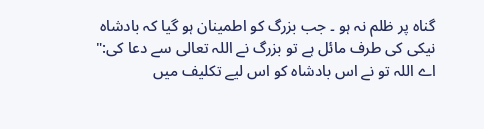گناہ پر ظلم نہ ہو ۔ جب بزرگ کو اطمینان ہو گیا کہ بادشاہ نیکی کی طرف مائل ہے تو بزرگ نے اللہ تعالی سے دعا کی:" اے اللہ تو نے اس بادشاہ کو اس لیے تکلیف میں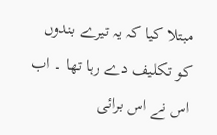مبتلا کیا کہ یہ تیرے بندوں کو تکلیف دے رہا تھا ۔ اب اس نے اس برائی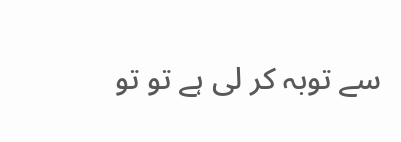سے توبہ کر لی ہے تو تو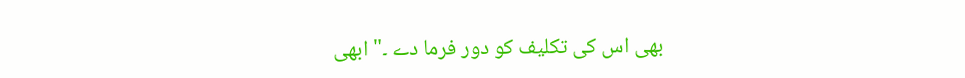بھی اس کی تکلیف کو دور فرما دے ۔" ابھی